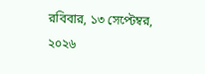রবিবার, ১৩ সেপ্টেম্বর, ২০২৬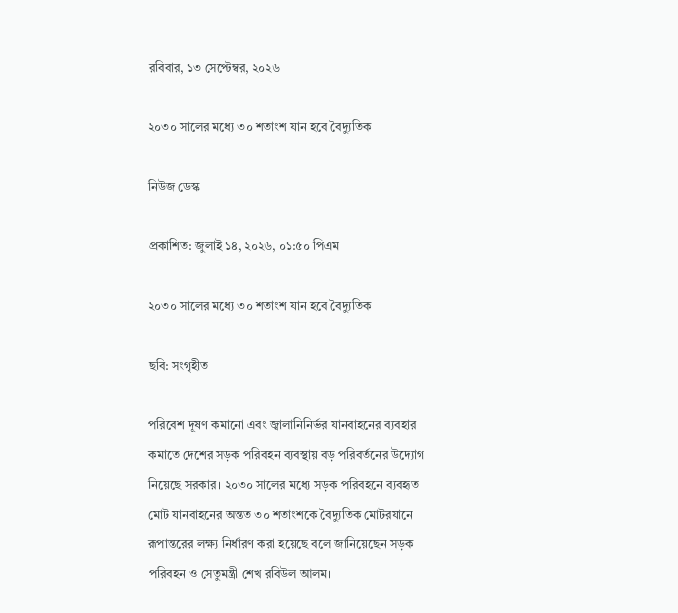রবিবার, ১৩ সেপ্টেম্বর, ২০২৬

২০৩০ সালের মধ্যে ৩০ শতাংশ যান হবে বৈদ্যুতিক

নিউজ ডেস্ক

প্রকাশিত: জুলাই ১৪, ২০২৬, ০১:৫০ পিএম

২০৩০ সালের মধ্যে ৩০ শতাংশ যান হবে বৈদ্যুতিক

ছবি: সংগৃহীত

পরিবেশ দূষণ কমানো এবং জ্বালানিনির্ভর যানবাহনের ব্যবহার কমাতে দেশের সড়ক পরিবহন ব্যবস্থায় বড় পরিবর্তনের উদ্যোগ নিয়েছে সরকার। ২০৩০ সালের মধ্যে সড়ক পরিবহনে ব্যবহৃত মোট যানবাহনের অন্তত ৩০ শতাংশকে বৈদ্যুতিক মোটরযানে রূপান্তরের লক্ষ্য নির্ধারণ করা হয়েছে বলে জানিয়েছেন সড়ক পরিবহন ও সেতুমন্ত্রী শেখ রবিউল আলম।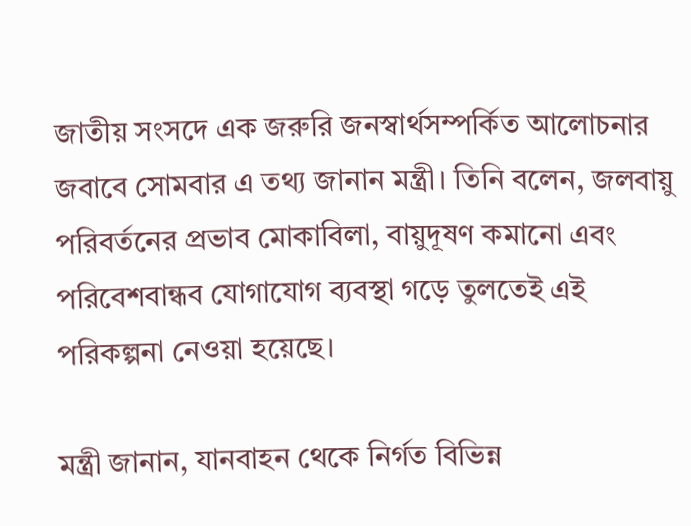জাতীয় সংসদে এক জরুরি জনস্বার্থসম্পর্কিত আলোচনার জবাবে সোমবার এ তথ্য জানান মন্ত্রী। তিনি বলেন, জলবায়ু পরিবর্তনের প্রভাব মোকাবিলা, বায়ুদূষণ কমানো এবং পরিবেশবান্ধব যোগাযোগ ব্যবস্থা গড়ে তুলতেই এই পরিকল্পনা নেওয়া হয়েছে।

মন্ত্রী জানান, যানবাহন থেকে নির্গত বিভিন্ন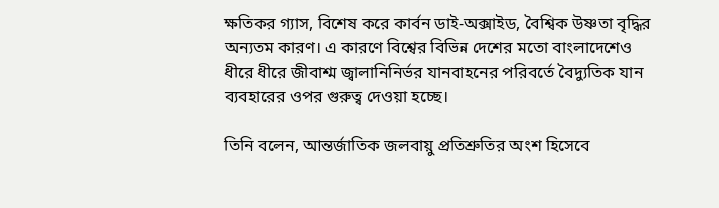ক্ষতিকর গ্যাস, বিশেষ করে কার্বন ডাই-অক্সাইড, বৈশ্বিক উষ্ণতা বৃদ্ধির অন্যতম কারণ। এ কারণে বিশ্বের বিভিন্ন দেশের মতো বাংলাদেশেও ধীরে ধীরে জীবাশ্ম জ্বালানিনির্ভর যানবাহনের পরিবর্তে বৈদ্যুতিক যান ব্যবহারের ওপর গুরুত্ব দেওয়া হচ্ছে।

তিনি বলেন, আন্তর্জাতিক জলবায়ু প্রতিশ্রুতির অংশ হিসেবে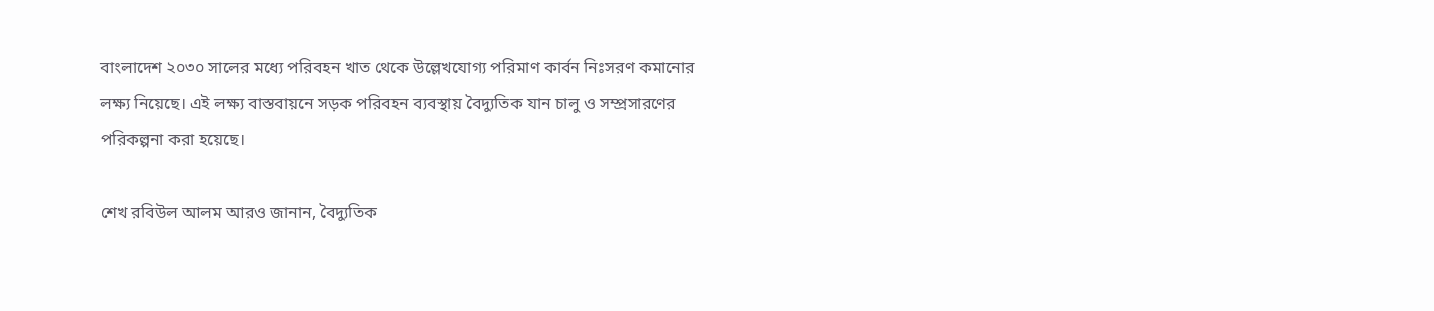বাংলাদেশ ২০৩০ সালের মধ্যে পরিবহন খাত থেকে উল্লেখযোগ্য পরিমাণ কার্বন নিঃসরণ কমানোর লক্ষ্য নিয়েছে। এই লক্ষ্য বাস্তবায়নে সড়ক পরিবহন ব্যবস্থায় বৈদ্যুতিক যান চালু ও সম্প্রসারণের পরিকল্পনা করা হয়েছে।

শেখ রবিউল আলম আরও জানান, বৈদ্যুতিক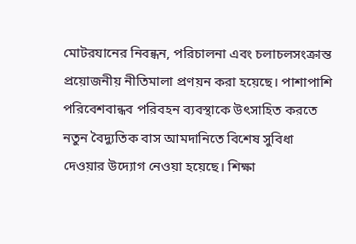মোটরযানের নিবন্ধন, পরিচালনা এবং চলাচলসংক্রান্ত প্রয়োজনীয় নীতিমালা প্রণয়ন করা হয়েছে। পাশাপাশি পরিবেশবান্ধব পরিবহন ব্যবস্থাকে উৎসাহিত করতে নতুন বৈদ্যুতিক বাস আমদানিতে বিশেষ সুবিধা দেওয়ার উদ্যোগ নেওয়া হয়েছে। শিক্ষা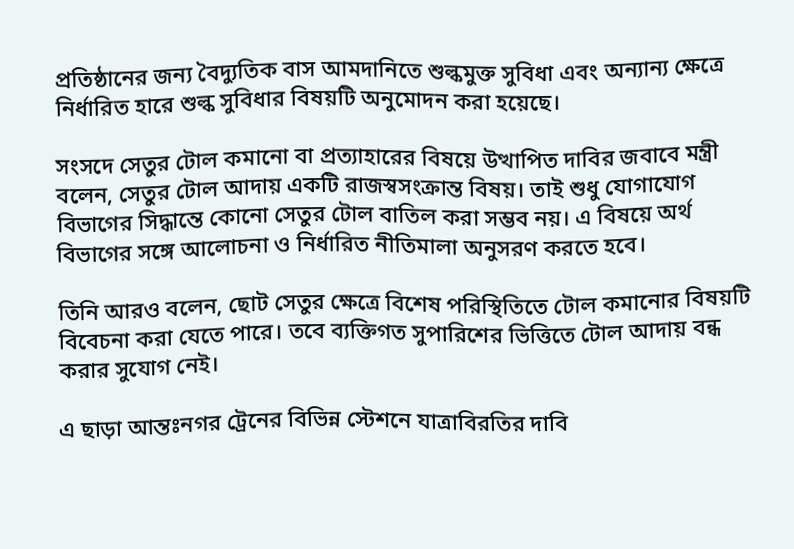প্রতিষ্ঠানের জন্য বৈদ্যুতিক বাস আমদানিতে শুল্কমুক্ত সুবিধা এবং অন্যান্য ক্ষেত্রে নির্ধারিত হারে শুল্ক সুবিধার বিষয়টি অনুমোদন করা হয়েছে।

সংসদে সেতুর টোল কমানো বা প্রত্যাহারের বিষয়ে উত্থাপিত দাবির জবাবে মন্ত্রী বলেন, সেতুর টোল আদায় একটি রাজস্বসংক্রান্ত বিষয়। তাই শুধু যোগাযোগ বিভাগের সিদ্ধান্তে কোনো সেতুর টোল বাতিল করা সম্ভব নয়। এ বিষয়ে অর্থ বিভাগের সঙ্গে আলোচনা ও নির্ধারিত নীতিমালা অনুসরণ করতে হবে।

তিনি আরও বলেন, ছোট সেতুর ক্ষেত্রে বিশেষ পরিস্থিতিতে টোল কমানোর বিষয়টি বিবেচনা করা যেতে পারে। তবে ব্যক্তিগত সুপারিশের ভিত্তিতে টোল আদায় বন্ধ করার সুযোগ নেই।

এ ছাড়া আন্তঃনগর ট্রেনের বিভিন্ন স্টেশনে যাত্রাবিরতির দাবি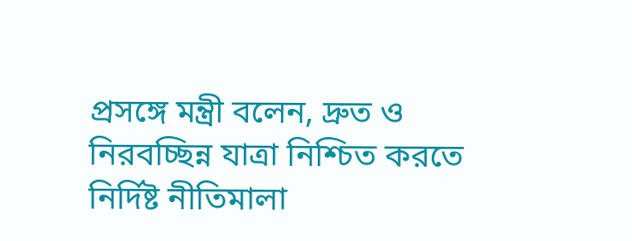প্রসঙ্গে মন্ত্রী বলেন, দ্রুত ও নিরবচ্ছিন্ন যাত্রা নিশ্চিত করতে নির্দিষ্ট নীতিমালা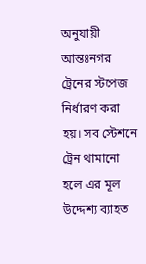অনুযায়ী আন্তঃনগর ট্রেনের স্টপেজ নির্ধারণ করা হয়। সব স্টেশনে ট্রেন থামানো হলে এর মূল উদ্দেশ্য ব্যাহত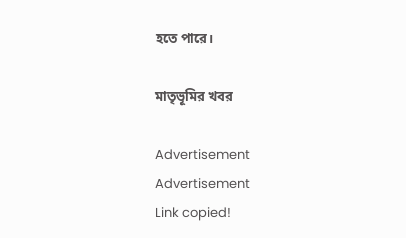হতে পারে।

মাতৃভূমির খবর

Advertisement
Advertisement
Link copied!